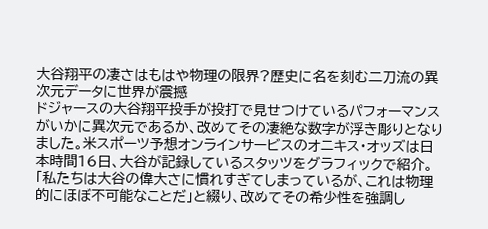大谷翔平の凄さはもはや物理の限界?歴史に名を刻む二刀流の異次元データに世界が震撼
ドジャースの大谷翔平投手が投打で見せつけているパフォーマンスがいかに異次元であるか、改めてその凄絶な数字が浮き彫りとなりました。米スポーツ予想オンラインサービスのオニキス・オッズは日本時間16日、大谷が記録しているスタッツをグラフィックで紹介。「私たちは大谷の偉大さに慣れすぎてしまっているが、これは物理的にほぼ不可能なことだ」と綴り、改めてその希少性を強調し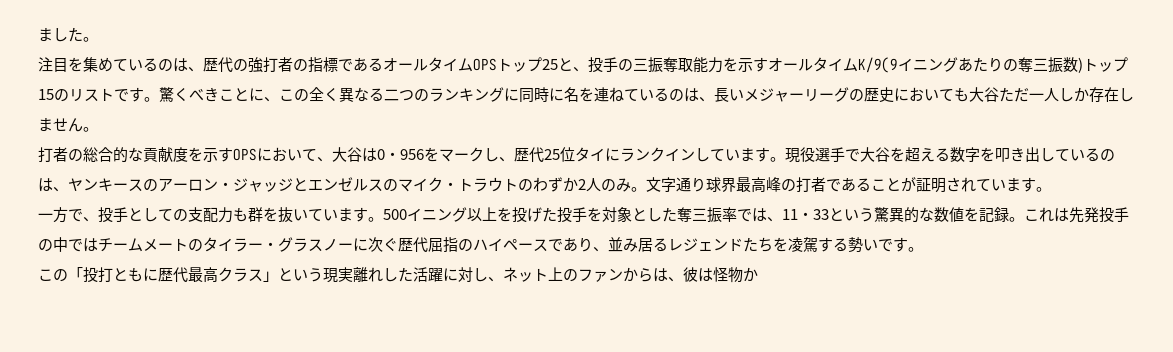ました。
注目を集めているのは、歴代の強打者の指標であるオールタイムOPSトップ25と、投手の三振奪取能力を示すオールタイムK/9(9イニングあたりの奪三振数)トップ15のリストです。驚くべきことに、この全く異なる二つのランキングに同時に名を連ねているのは、長いメジャーリーグの歴史においても大谷ただ一人しか存在しません。
打者の総合的な貢献度を示すOPSにおいて、大谷は0・956をマークし、歴代25位タイにランクインしています。現役選手で大谷を超える数字を叩き出しているのは、ヤンキースのアーロン・ジャッジとエンゼルスのマイク・トラウトのわずか2人のみ。文字通り球界最高峰の打者であることが証明されています。
一方で、投手としての支配力も群を抜いています。500イニング以上を投げた投手を対象とした奪三振率では、11・33という驚異的な数値を記録。これは先発投手の中ではチームメートのタイラー・グラスノーに次ぐ歴代屈指のハイペースであり、並み居るレジェンドたちを凌駕する勢いです。
この「投打ともに歴代最高クラス」という現実離れした活躍に対し、ネット上のファンからは、彼は怪物か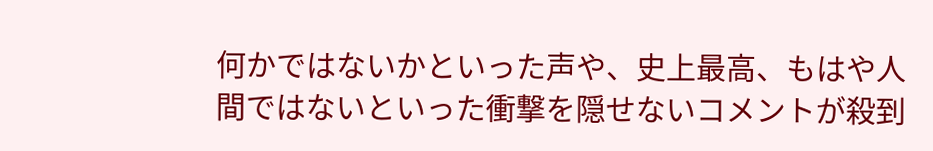何かではないかといった声や、史上最高、もはや人間ではないといった衝撃を隠せないコメントが殺到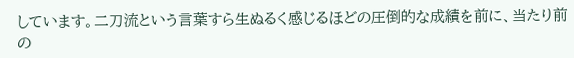しています。二刀流という言葉すら生ぬるく感じるほどの圧倒的な成績を前に、当たり前の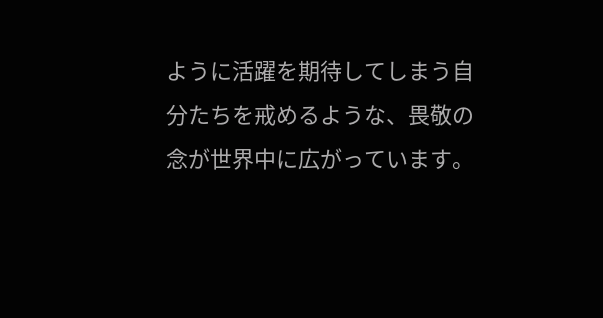ように活躍を期待してしまう自分たちを戒めるような、畏敬の念が世界中に広がっています。